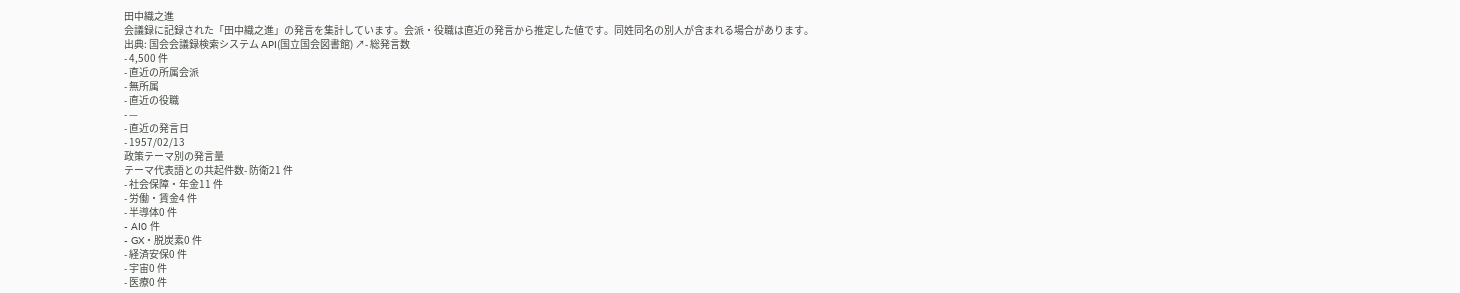田中織之進
会議録に記録された「田中織之進」の発言を集計しています。会派・役職は直近の発言から推定した値です。同姓同名の別人が含まれる場合があります。
出典: 国会会議録検索システム API(国立国会図書館) ↗- 総発言数
- 4,500 件
- 直近の所属会派
- 無所属
- 直近の役職
- —
- 直近の発言日
- 1957/02/13
政策テーマ別の発言量
テーマ代表語との共起件数- 防衛21 件
- 社会保障・年金11 件
- 労働・賃金4 件
- 半導体0 件
- AI0 件
- GX・脱炭素0 件
- 経済安保0 件
- 宇宙0 件
- 医療0 件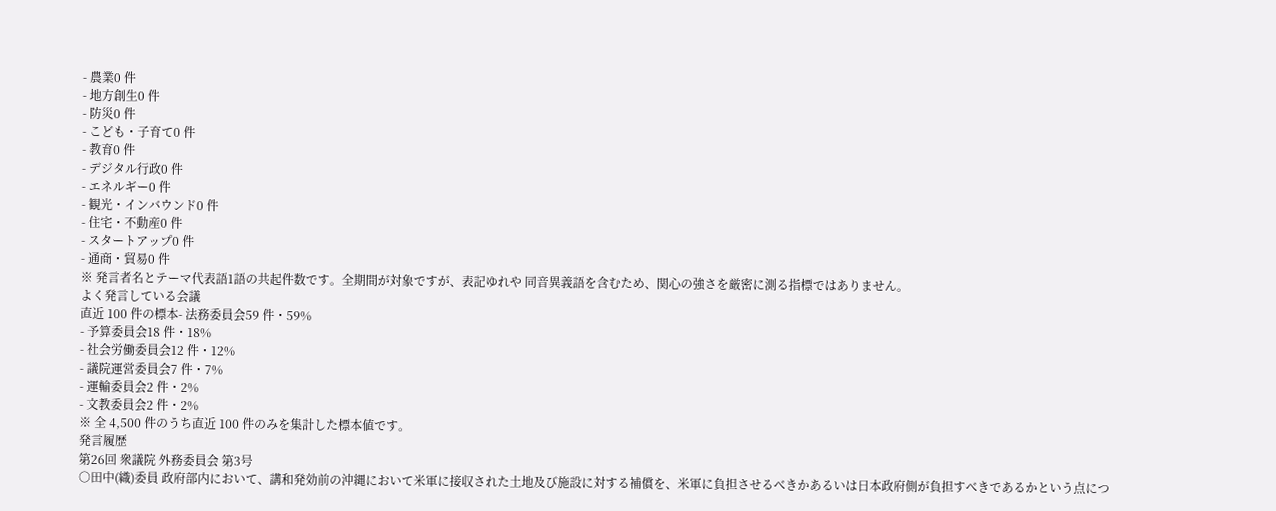- 農業0 件
- 地方創生0 件
- 防災0 件
- こども・子育て0 件
- 教育0 件
- デジタル行政0 件
- エネルギー0 件
- 観光・インバウンド0 件
- 住宅・不動産0 件
- スタートアップ0 件
- 通商・貿易0 件
※ 発言者名とテーマ代表語1語の共起件数です。全期間が対象ですが、表記ゆれや 同音異義語を含むため、関心の強さを厳密に測る指標ではありません。
よく発言している会議
直近 100 件の標本- 法務委員会59 件・59%
- 予算委員会18 件・18%
- 社会労働委員会12 件・12%
- 議院運営委員会7 件・7%
- 運輸委員会2 件・2%
- 文教委員会2 件・2%
※ 全 4,500 件のうち直近 100 件のみを集計した標本値です。
発言履歴
第26回 衆議院 外務委員会 第3号
○田中(織)委員 政府部内において、講和発効前の沖縄において米軍に接収された土地及び施設に対する補償を、米軍に負担させるべきかあるいは日本政府側が負担すべきであるかという点につ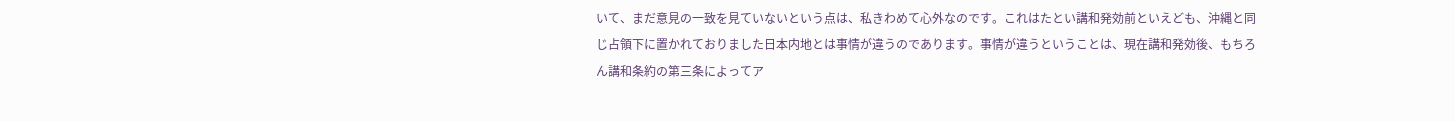いて、まだ意見の一致を見ていないという点は、私きわめて心外なのです。これはたとい講和発効前といえども、沖縄と同じ占領下に置かれておりました日本内地とは事情が違うのであります。事情が違うということは、現在講和発効後、もちろん講和条約の第三条によってア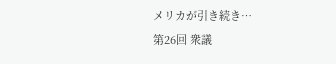メリカが引き続き…
第26回 衆議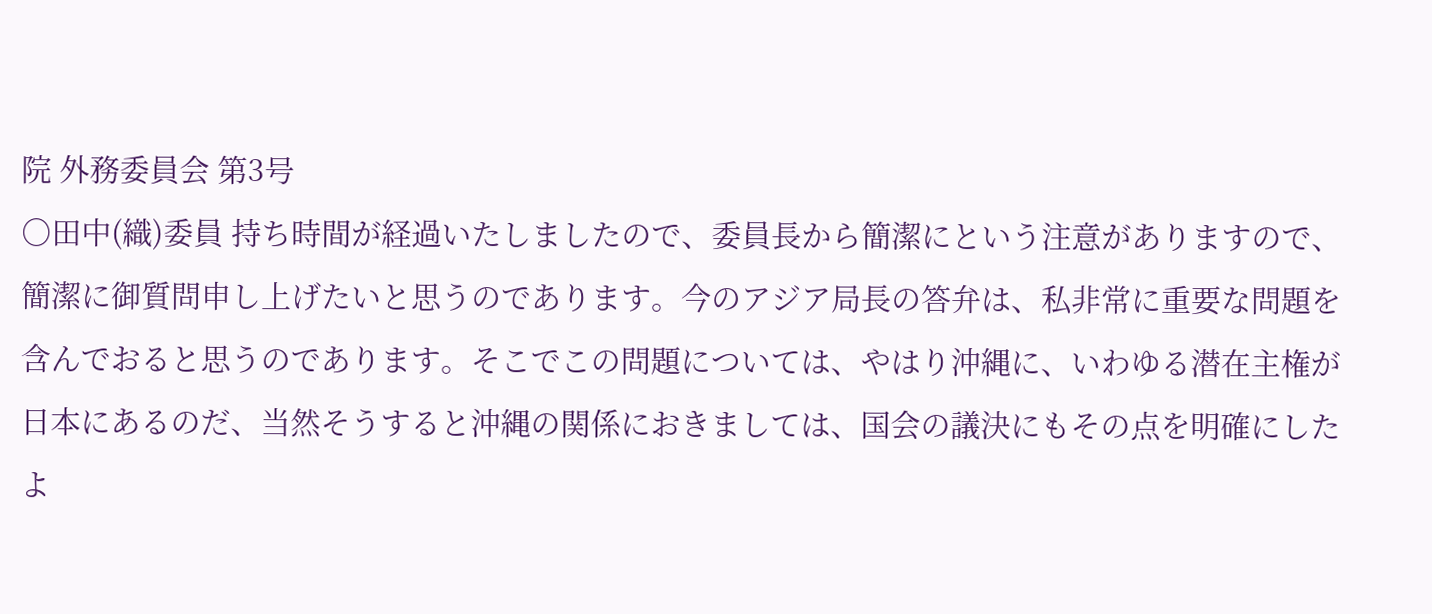院 外務委員会 第3号
○田中(織)委員 持ち時間が経過いたしましたので、委員長から簡潔にという注意がありますので、簡潔に御質問申し上げたいと思うのであります。今のアジア局長の答弁は、私非常に重要な問題を含んでおると思うのであります。そこでこの問題については、やはり沖縄に、いわゆる潜在主権が日本にあるのだ、当然そうすると沖縄の関係におきましては、国会の議決にもその点を明確にしたよ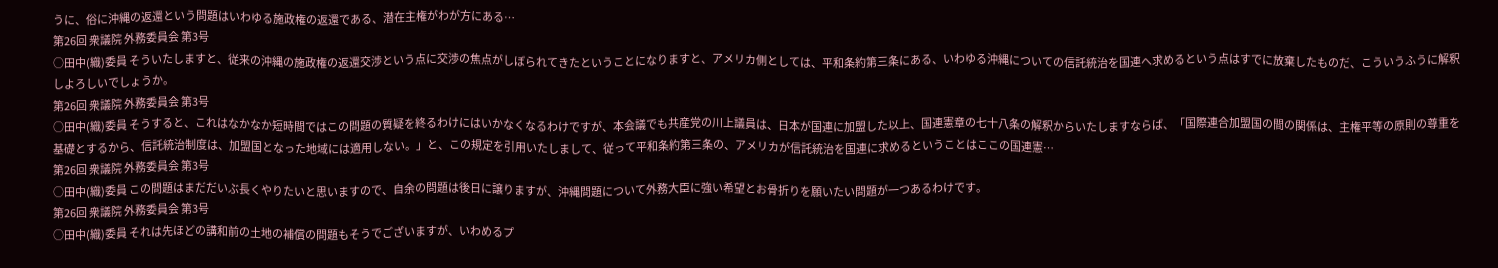うに、俗に沖縄の返還という問題はいわゆる施政権の返還である、潜在主権がわが方にある…
第26回 衆議院 外務委員会 第3号
○田中(織)委員 そういたしますと、従来の沖縄の施政権の返還交渉という点に交渉の焦点がしぼられてきたということになりますと、アメリカ側としては、平和条約第三条にある、いわゆる沖縄についての信託統治を国連へ求めるという点はすでに放棄したものだ、こういうふうに解釈しよろしいでしょうか。
第26回 衆議院 外務委員会 第3号
○田中(織)委員 そうすると、これはなかなか短時間ではこの問題の質疑を終るわけにはいかなくなるわけですが、本会議でも共産党の川上議員は、日本が国連に加盟した以上、国連憲章の七十八条の解釈からいたしますならば、「国際連合加盟国の間の関係は、主権平等の原則の尊重を基礎とするから、信託統治制度は、加盟国となった地域には適用しない。」と、この規定を引用いたしまして、従って平和条約第三条の、アメリカが信託統治を国連に求めるということはここの国連憲…
第26回 衆議院 外務委員会 第3号
○田中(織)委員 この問題はまだだいぶ長くやりたいと思いますので、自余の問題は後日に譲りますが、沖縄問題について外務大臣に強い希望とお骨折りを願いたい問題が一つあるわけです。
第26回 衆議院 外務委員会 第3号
○田中(織)委員 それは先ほどの講和前の土地の補償の問題もそうでございますが、いわめるプ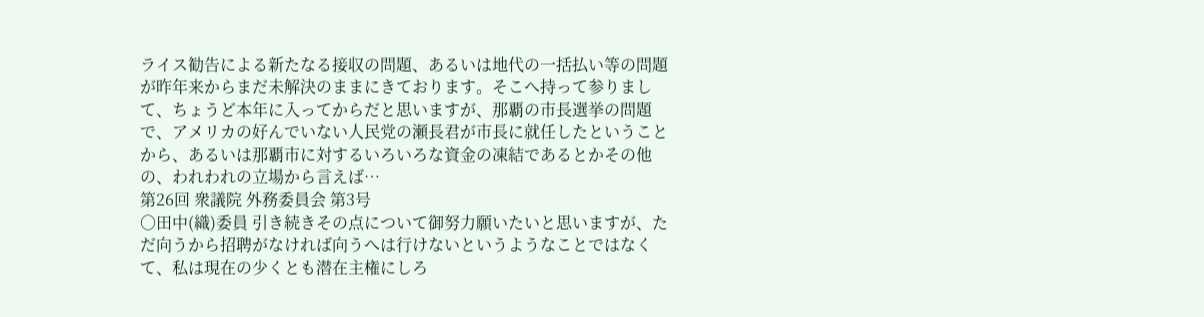ライス勧告による新たなる接収の問題、あるいは地代の一括払い等の問題が昨年来からまだ未解決のままにきております。そこへ持って参りまして、ちょうど本年に入ってからだと思いますが、那覇の市長選挙の問題で、アメリカの好んでいない人民党の瀬長君が市長に就任したということから、あるいは那覇市に対するいろいろな資金の凍結であるとかその他の、われわれの立場から言えば…
第26回 衆議院 外務委員会 第3号
○田中(織)委員 引き続きその点について御努力願いたいと思いますが、ただ向うから招聘がなければ向うへは行けないというようなことではなくて、私は現在の少くとも潜在主権にしろ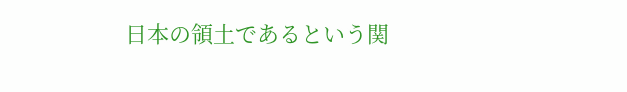日本の領土であるという関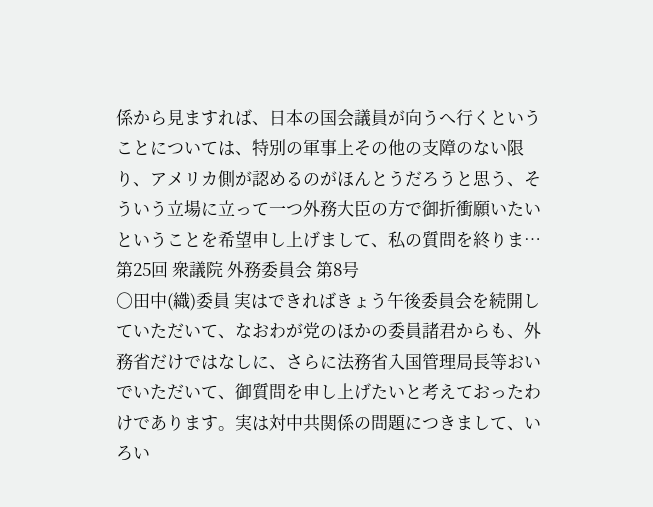係から見ますれば、日本の国会議員が向うへ行くということについては、特別の軍事上その他の支障のない限り、アメリカ側が認めるのがほんとうだろうと思う、そういう立場に立って一つ外務大臣の方で御折衝願いたいということを希望申し上げまして、私の質問を終りま…
第25回 衆議院 外務委員会 第8号
○田中(織)委員 実はできればきょう午後委員会を続開していただいて、なおわが党のほかの委員諸君からも、外務省だけではなしに、さらに法務省入国管理局長等おいでいただいて、御質問を申し上げたいと考えておったわけであります。実は対中共関係の問題につきまして、いろい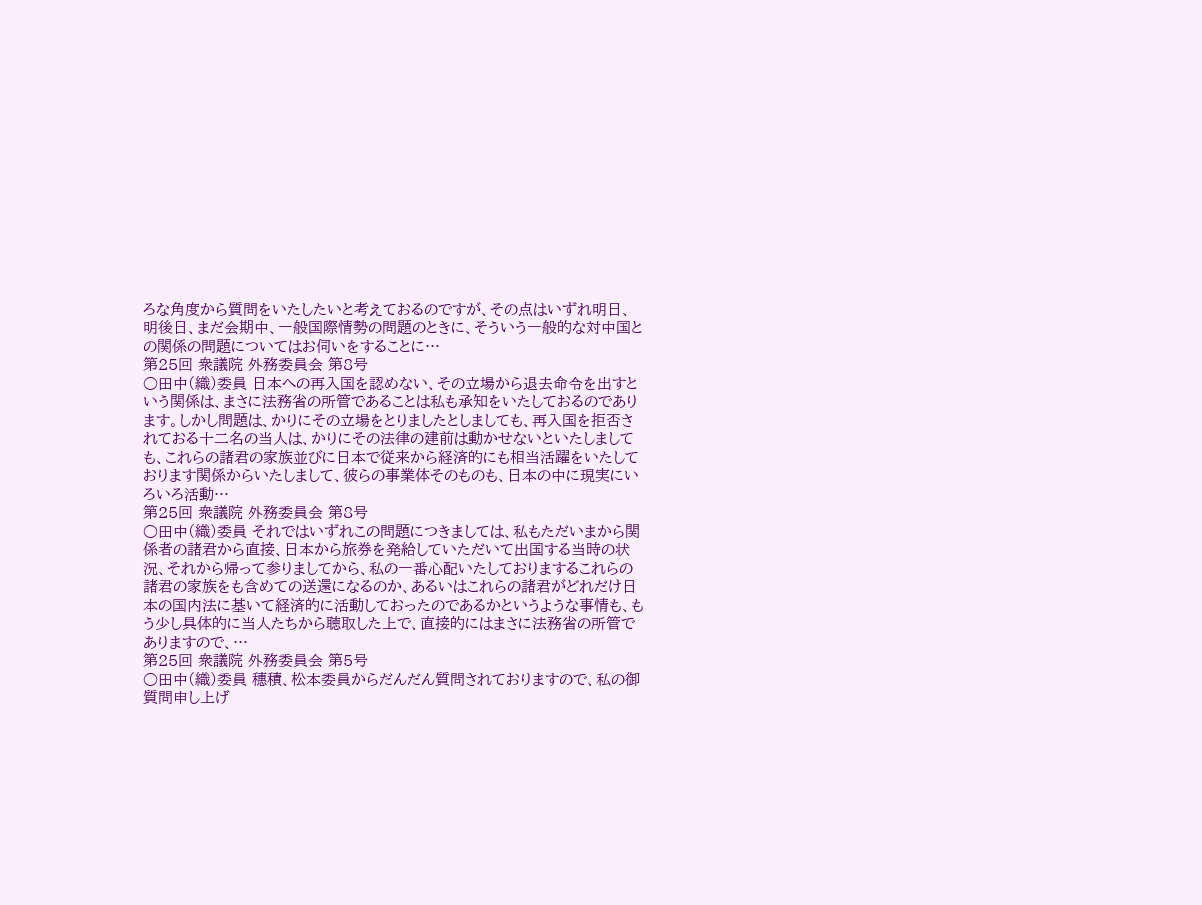ろな角度から質問をいたしたいと考えておるのですが、その点はいずれ明日、明後日、まだ会期中、一般国際情勢の問題のときに、そういう一般的な対中国との関係の問題についてはお伺いをすることに…
第25回 衆議院 外務委員会 第8号
○田中(織)委員 日本への再入国を認めない、その立場から退去命令を出すという関係は、まさに法務省の所管であることは私も承知をいたしておるのであります。しかし問題は、かりにその立場をとりましたとしましても、再入国を拒否されておる十二名の当人は、かりにその法律の建前は動かせないといたしましても、これらの諸君の家族並びに日本で従来から経済的にも相当活躍をいたしております関係からいたしまして、彼らの事業体そのものも、日本の中に現実にいろいろ活動…
第25回 衆議院 外務委員会 第8号
○田中(織)委員 それではいずれこの問題につきましては、私もただいまから関係者の諸君から直接、日本から旅券を発給していただいて出国する当時の状況、それから帰って参りましてから、私の一番心配いたしておりまするこれらの諸君の家族をも含めての送還になるのか、あるいはこれらの諸君がどれだけ日本の国内法に基いて経済的に活動しておったのであるかというような事情も、もう少し具体的に当人たちから聴取した上で、直接的にはまさに法務省の所管でありますので、…
第25回 衆議院 外務委員会 第5号
○田中(織)委員 穗積、松本委員からだんだん質問されておりますので、私の御質問申し上げ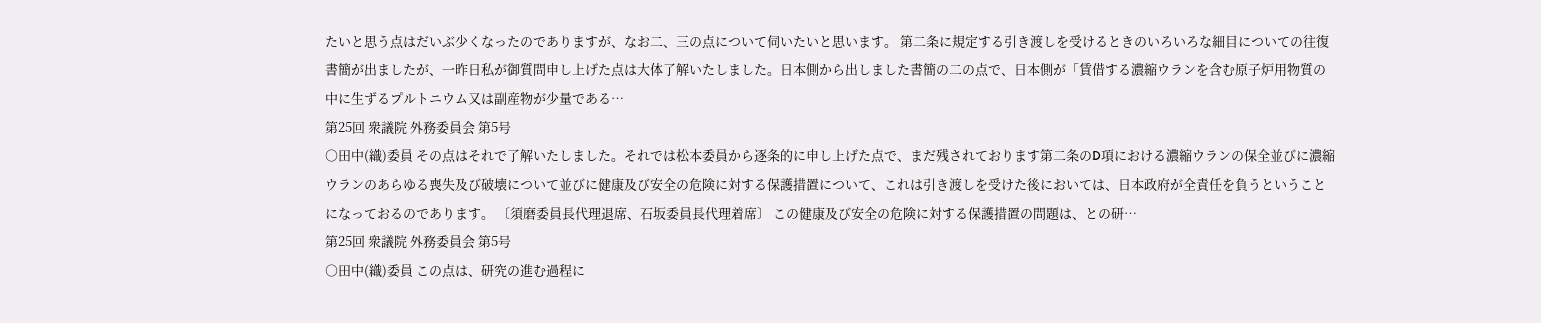たいと思う点はだいぶ少くなったのでありますが、なお二、三の点について伺いたいと思います。 第二条に規定する引き渡しを受けるときのいろいろな細目についての往復書簡が出ましたが、一昨日私が御質問申し上げた点は大体了解いたしました。日本側から出しました書簡の二の点で、日本側が「賃借する濃縮ウランを含む原子炉用物質の中に生ずるプルトニウム又は副産物が少量である…
第25回 衆議院 外務委員会 第5号
○田中(織)委員 その点はそれで了解いたしました。それでは松本委員から逐条的に申し上げた点で、まだ残されております第二条のD項における濃縮ウランの保全並びに濃縮ウランのあらゆる喪失及び破壊について並びに健康及び安全の危険に対する保護措置について、これは引き渡しを受けた後においては、日本政府が全責任を負うということになっておるのであります。 〔須磨委員長代理退席、石坂委員長代理着席〕 この健康及び安全の危険に対する保護措置の問題は、との研…
第25回 衆議院 外務委員会 第5号
○田中(織)委員 この点は、研究の進む過程に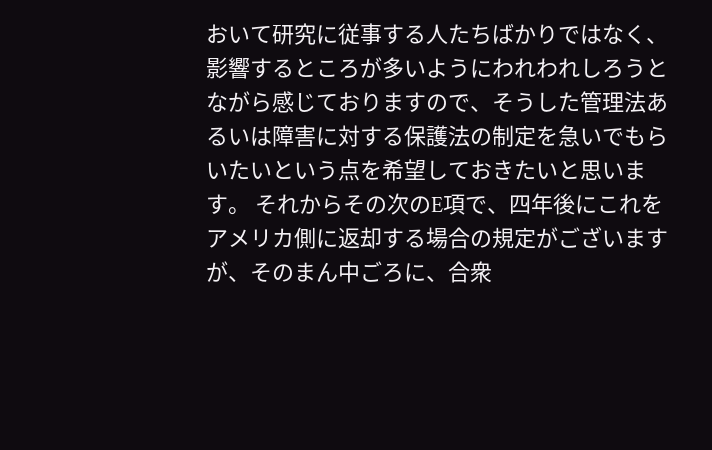おいて研究に従事する人たちばかりではなく、影響するところが多いようにわれわれしろうとながら感じておりますので、そうした管理法あるいは障害に対する保護法の制定を急いでもらいたいという点を希望しておきたいと思います。 それからその次のE項で、四年後にこれをアメリカ側に返却する場合の規定がございますが、そのまん中ごろに、合衆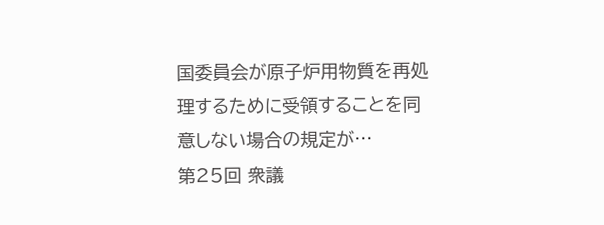国委員会が原子炉用物質を再処理するために受領することを同意しない場合の規定が…
第25回 衆議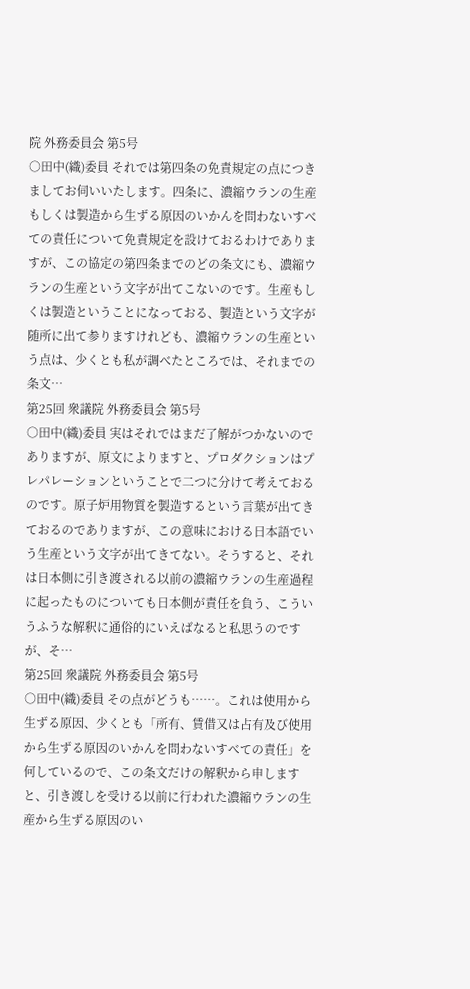院 外務委員会 第5号
○田中(織)委員 それでは第四条の免責規定の点につきましてお伺いいたします。四条に、濃縮ウランの生産もしくは製造から生ずる原因のいかんを問わないすべての責任について免責規定を設けておるわけでありますが、この協定の第四条までのどの条文にも、濃縮ウランの生産という文字が出てこないのです。生産もしくは製造ということになっておる、製造という文字が随所に出て参りますけれども、濃縮ウランの生産という点は、少くとも私が調べたところでは、それまでの条文…
第25回 衆議院 外務委員会 第5号
○田中(織)委員 実はそれではまだ了解がつかないのでありますが、原文によりますと、プロダクションはプレパレーションということで二つに分けて考えておるのです。原子炉用物質を製造するという言葉が出てきておるのでありますが、この意味における日本語でいう生産という文字が出てきてない。そうすると、それは日本側に引き渡される以前の濃縮ウランの生産過程に起ったものについても日本側が責任を負う、こういうふうな解釈に通俗的にいえばなると私思うのですが、そ…
第25回 衆議院 外務委員会 第5号
○田中(織)委員 その点がどうも……。これは使用から生ずる原因、少くとも「所有、賃借又は占有及び使用から生ずる原因のいかんを問わないすべての責任」を何しているので、この条文だけの解釈から申しますと、引き渡しを受ける以前に行われた濃縮ウランの生産から生ずる原因のい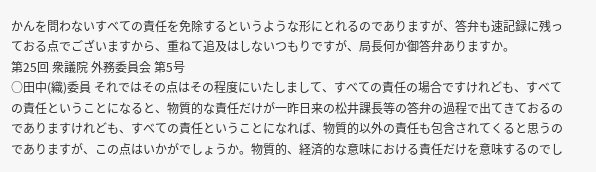かんを問わないすべての責任を免除するというような形にとれるのでありますが、答弁も速記録に残っておる点でございますから、重ねて追及はしないつもりですが、局長何か御答弁ありますか。
第25回 衆議院 外務委員会 第5号
○田中(織)委員 それではその点はその程度にいたしまして、すべての責任の場合ですけれども、すべての責任ということになると、物質的な責任だけが一昨日来の松井課長等の答弁の過程で出てきておるのでありますけれども、すべての責任ということになれば、物質的以外の責任も包含されてくると思うのでありますが、この点はいかがでしょうか。物質的、経済的な意味における責任だけを意味するのでし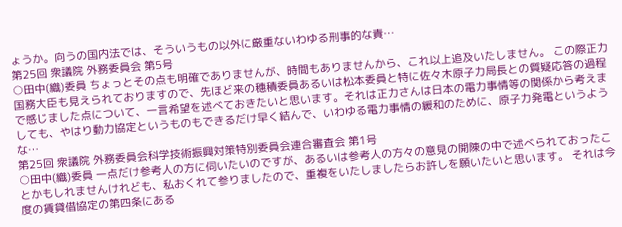ょうか。向うの国内法では、そういうもの以外に厳重ないわゆる刑事的な責…
第25回 衆議院 外務委員会 第5号
○田中(織)委員 ちょっとその点も明確でありませんが、時間もありませんから、これ以上追及いたしません。 この際正力国務大臣も見えられておりますので、先ほど来の穗積委員あるいは松本委員と特に佐々木原子力局長との質疑応答の過程で感じました点について、一言希望を述べておきたいと思います。それは正力さんは日本の電力事情等の関係から考えましても、やはり動力協定というものもできるだけ早く結んで、いわゆる電力事情の緩和のために、原子力発電というような…
第25回 衆議院 外務委員会科学技術振興対策特別委員会連合審査会 第1号
○田中(織)委員 一点だけ参考人の方に伺いたいのですが、あるいは参考人の方々の意見の開陳の中で述べられておったことかもしれませんけれども、私おくれて参りましたので、重複をいたしましたらお許しを願いたいと思います。 それは今度の賃貸借協定の第四条にある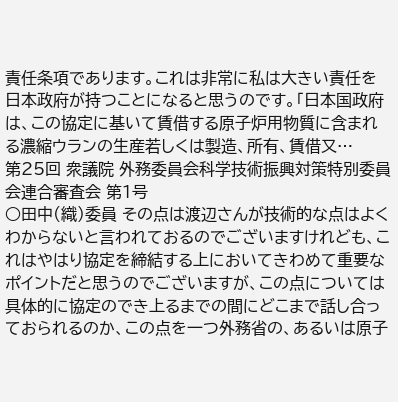責任条項であります。これは非常に私は大きい責任を日本政府が持つことになると思うのです。「日本国政府は、この協定に基いて賃借する原子炉用物質に含まれる濃縮ウランの生産若しくは製造、所有、賃借又…
第25回 衆議院 外務委員会科学技術振興対策特別委員会連合審査会 第1号
○田中(織)委員 その点は渡辺さんが技術的な点はよくわからないと言われておるのでございますけれども、これはやはり協定を締結する上においてきわめて重要なポイントだと思うのでございますが、この点については具体的に協定のでき上るまでの間にどこまで話し合っておられるのか、この点を一つ外務省の、あるいは原子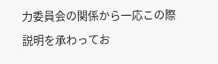力委員会の関係から一応この際説明を承わってお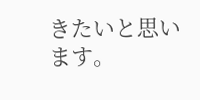きたいと思います。